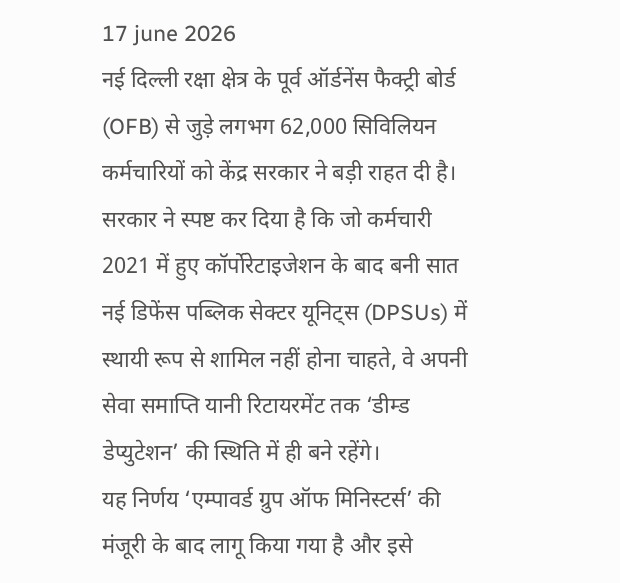17 june 2026
नई दिल्ली रक्षा क्षेत्र के पूर्व ऑर्डनेंस फैक्ट्री बोर्ड (OFB) से जुड़े लगभग 62,000 सिविलियन कर्मचारियों को केंद्र सरकार ने बड़ी राहत दी है। सरकार ने स्पष्ट कर दिया है कि जो कर्मचारी 2021 में हुए कॉर्पोरेटाइजेशन के बाद बनी सात नई डिफेंस पब्लिक सेक्टर यूनिट्स (DPSUs) में स्थायी रूप से शामिल नहीं होना चाहते, वे अपनी सेवा समाप्ति यानी रिटायरमेंट तक ‘डीम्ड डेप्युटेशन’ की स्थिति में ही बने रहेंगे।
यह निर्णय ‘एम्पावर्ड ग्रुप ऑफ मिनिस्टर्स’ की मंजूरी के बाद लागू किया गया है और इसे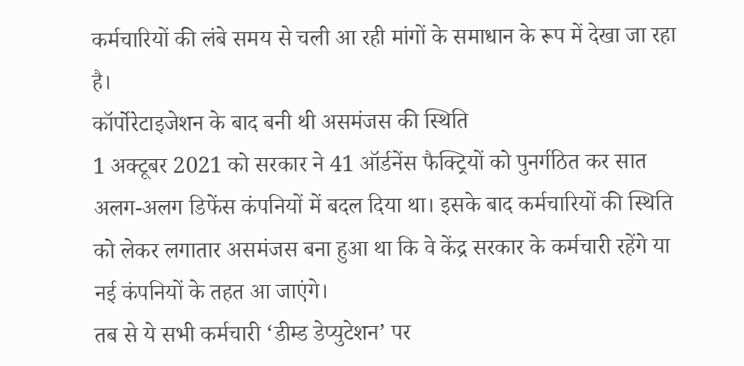कर्मचारियों की लंबे समय से चली आ रही मांगों के समाधान के रूप में देखा जा रहा है।
कॉर्पोरेटाइजेशन के बाद बनी थी असमंजस की स्थिति
1 अक्टूबर 2021 को सरकार ने 41 ऑर्डनेंस फैक्ट्रियों को पुनर्गठित कर सात अलग-अलग डिफेंस कंपनियों में बदल दिया था। इसके बाद कर्मचारियों की स्थिति को लेकर लगातार असमंजस बना हुआ था कि वे केंद्र सरकार के कर्मचारी रहेंगे या नई कंपनियों के तहत आ जाएंगे।
तब से ये सभी कर्मचारी ‘डीम्ड डेप्युटेशन’ पर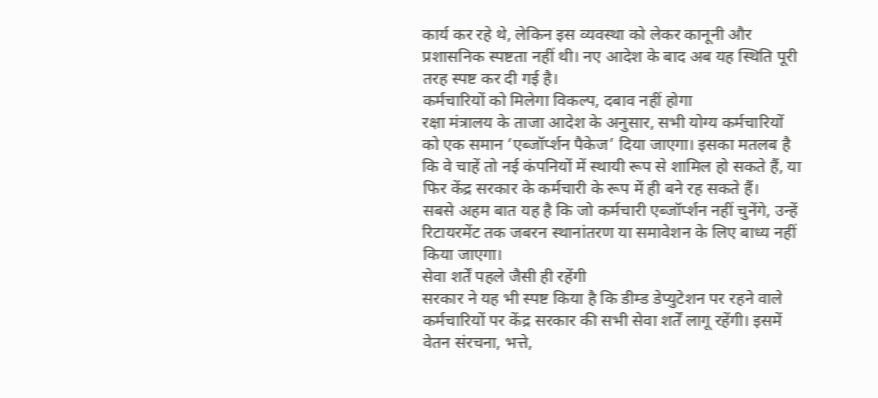कार्य कर रहे थे, लेकिन इस व्यवस्था को लेकर कानूनी और प्रशासनिक स्पष्टता नहीं थी। नए आदेश के बाद अब यह स्थिति पूरी तरह स्पष्ट कर दी गई है।
कर्मचारियों को मिलेगा विकल्प, दबाव नहीं होगा
रक्षा मंत्रालय के ताजा आदेश के अनुसार, सभी योग्य कर्मचारियों को एक समान ‘एब्जॉर्प्शन पैकेज’ दिया जाएगा। इसका मतलब है कि वे चाहें तो नई कंपनियों में स्थायी रूप से शामिल हो सकते हैं, या फिर केंद्र सरकार के कर्मचारी के रूप में ही बने रह सकते हैं।
सबसे अहम बात यह है कि जो कर्मचारी एब्जॉर्प्शन नहीं चुनेंगे, उन्हें रिटायरमेंट तक जबरन स्थानांतरण या समावेशन के लिए बाध्य नहीं किया जाएगा।
सेवा शर्तें पहले जैसी ही रहेंगी
सरकार ने यह भी स्पष्ट किया है कि डीम्ड डेप्युटेशन पर रहने वाले कर्मचारियों पर केंद्र सरकार की सभी सेवा शर्तें लागू रहेंगी। इसमें वेतन संरचना, भत्ते,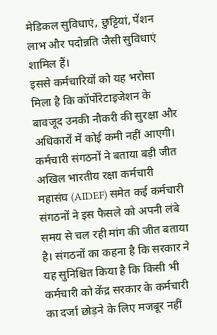मेडिकल सुविधाएं, छुट्टियां, पेंशन लाभ और पदोन्नति जैसी सुविधाएं शामिल हैं।
इससे कर्मचारियों को यह भरोसा मिला है कि कॉर्पोरेटाइजेशन के बावजूद उनकी नौकरी की सुरक्षा और अधिकारों में कोई कमी नहीं आएगी।
कर्मचारी संगठनों ने बताया बड़ी जीत
अखिल भारतीय रक्षा कर्मचारी महासंघ (AIDEF) समेत कई कर्मचारी संगठनों ने इस फैसले को अपनी लंबे समय से चल रही मांग की जीत बताया है। संगठनों का कहना है कि सरकार ने यह सुनिश्चित किया है कि किसी भी कर्मचारी को केंद्र सरकार के कर्मचारी का दर्जा छोड़ने के लिए मजबूर नहीं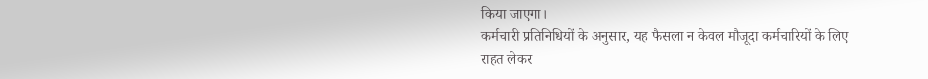किया जाएगा।
कर्मचारी प्रतिनिधियों के अनुसार, यह फैसला न केवल मौजूदा कर्मचारियों के लिए राहत लेकर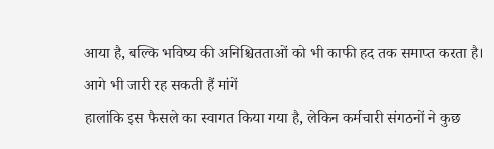आया है, बल्कि भविष्य की अनिश्चितताओं को भी काफी हद तक समाप्त करता है।
आगे भी जारी रह सकती हैं मांगें
हालांकि इस फैसले का स्वागत किया गया है, लेकिन कर्मचारी संगठनों ने कुछ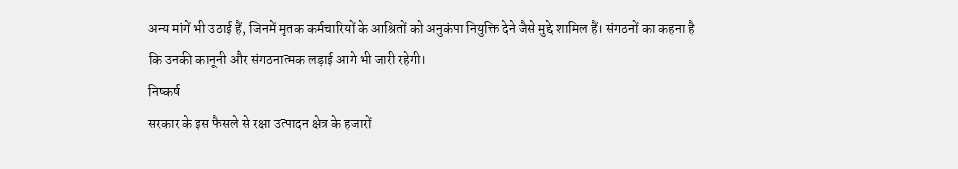अन्य मांगें भी उठाई हैं, जिनमें मृतक कर्मचारियों के आश्रितों को अनुकंपा नियुक्ति देने जैसे मुद्दे शामिल हैं। संगठनों का कहना है कि उनकी कानूनी और संगठनात्मक लड़ाई आगे भी जारी रहेगी।
निष्कर्ष
सरकार के इस फैसले से रक्षा उत्पादन क्षेत्र के हजारों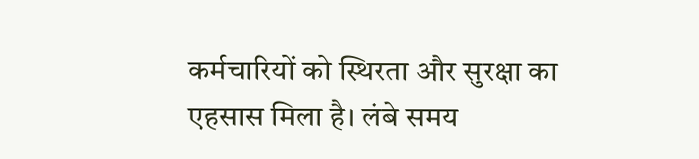कर्मचारियों को स्थिरता और सुरक्षा का एहसास मिला है। लंबे समय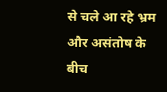से चले आ रहे भ्रम और असंतोष के बीच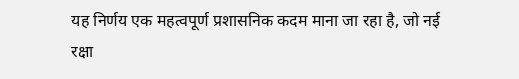यह निर्णय एक महत्वपूर्ण प्रशासनिक कदम माना जा रहा है, जो नई रक्षा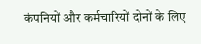कंपनियों और कर्मचारियों दोनों के लिए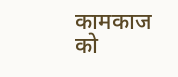कामकाज को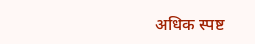अधिक स्पष्ट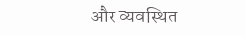और व्यवस्थित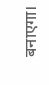बनाएगा।